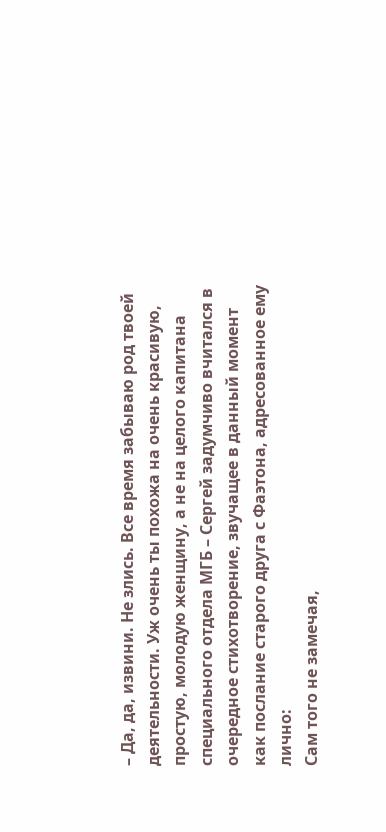– Да, да, извини. Не злись. Все время забываю род твоей деятельности. Уж очень ты похожа на очень красивую, простую, молодую женщину, а не на целого капитана специального отдела МГБ – Сергей задумчиво вчитался в очередное стихотворение, звучащее в данный момент как послание старого друга с Фаэтона, адресованное ему лично:
Сам того не замечая,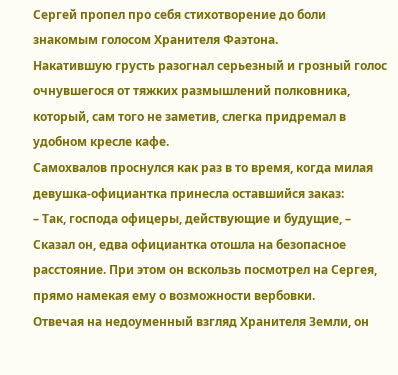Сергей пропел про себя стихотворение до боли знакомым голосом Хранителя Фаэтона.
Накатившую грусть разогнал серьезный и грозный голос очнувшегося от тяжких размышлений полковника, который, сам того не заметив, слегка придремал в удобном кресле кафе.
Самохвалов проснулся как раз в то время, когда милая девушка-официантка принесла оставшийся заказ:
– Так, господа офицеры, действующие и будущие, – Сказал он, едва официантка отошла на безопасное расстояние. При этом он вскользь посмотрел на Сергея, прямо намекая ему о возможности вербовки.
Отвечая на недоуменный взгляд Хранителя Земли, он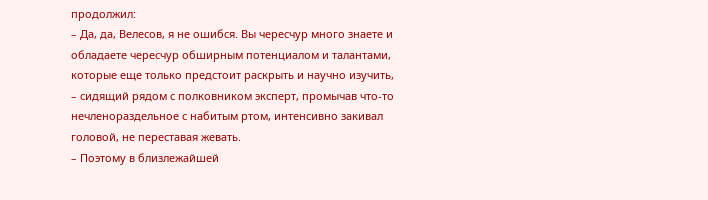продолжил:
– Да, да, Велесов, я не ошибся. Вы чересчур много знаете и обладаете чересчур обширным потенциалом и талантами, которые еще только предстоит раскрыть и научно изучить, – сидящий рядом с полковником эксперт, промычав что-то нечленораздельное с набитым ртом, интенсивно закивал головой, не переставая жевать.
– Поэтому в близлежайшей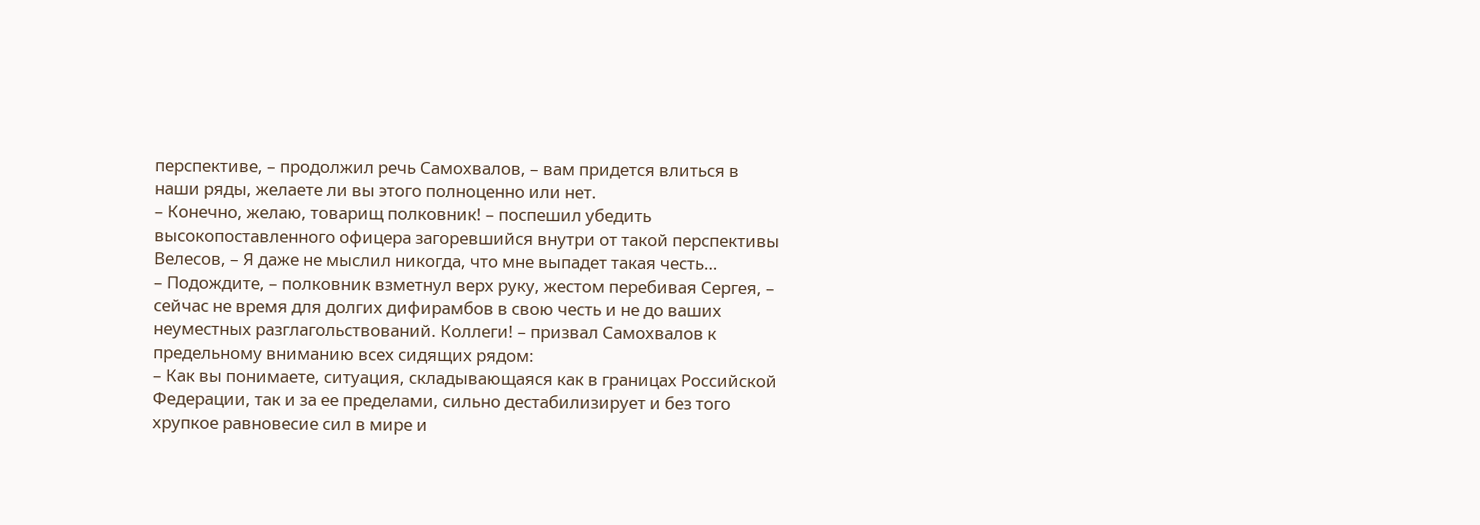перспективе, – продолжил речь Самохвалов, – вам придется влиться в наши ряды, желаете ли вы этого полноценно или нет.
– Конечно, желаю, товарищ полковник! – поспешил убедить высокопоставленного офицера загоревшийся внутри от такой перспективы Велесов, – Я даже не мыслил никогда, что мне выпадет такая честь…
– Подождите, – полковник взметнул верх руку, жестом перебивая Сергея, – сейчас не время для долгих дифирамбов в свою честь и не до ваших неуместных разглагольствований. Коллеги! – призвал Самохвалов к предельному вниманию всех сидящих рядом:
– Как вы понимаете, ситуация, складывающаяся как в границах Российской Федерации, так и за ее пределами, сильно дестабилизирует и без того хрупкое равновесие сил в мире и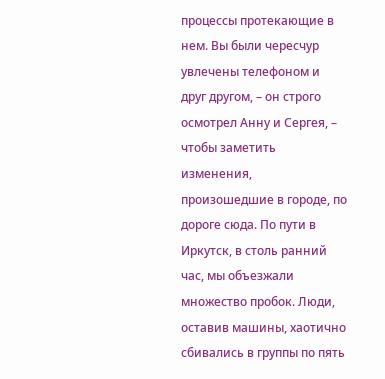процессы протекающие в нем. Вы были чересчур увлечены телефоном и друг другом, – он строго осмотрел Анну и Сергея, – чтобы заметить изменения, произошедшие в городе, по дороге сюда. По пути в Иркутск, в столь ранний час, мы объезжали множество пробок. Люди, оставив машины, хаотично сбивались в группы по пять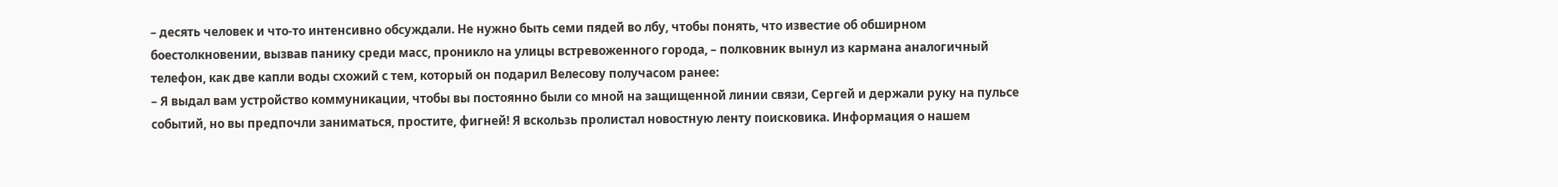– десять человек и что-то интенсивно обсуждали. Не нужно быть семи пядей во лбу, чтобы понять, что известие об обширном боестолкновении, вызвав панику среди масс, проникло на улицы встревоженного города, – полковник вынул из кармана аналогичный телефон, как две капли воды схожий с тем, который он подарил Велесову получасом ранее:
– Я выдал вам устройство коммуникации, чтобы вы постоянно были со мной на защищенной линии связи, Сергей и держали руку на пульсе событий, но вы предпочли заниматься, простите, фигней! Я вскользь пролистал новостную ленту поисковика. Информация о нашем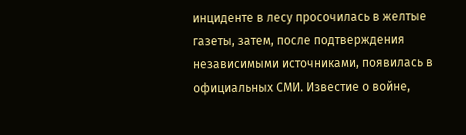инциденте в лесу просочилась в желтые газеты, затем, после подтверждения независимыми источниками, появилась в официальных СМИ. Известие о войне,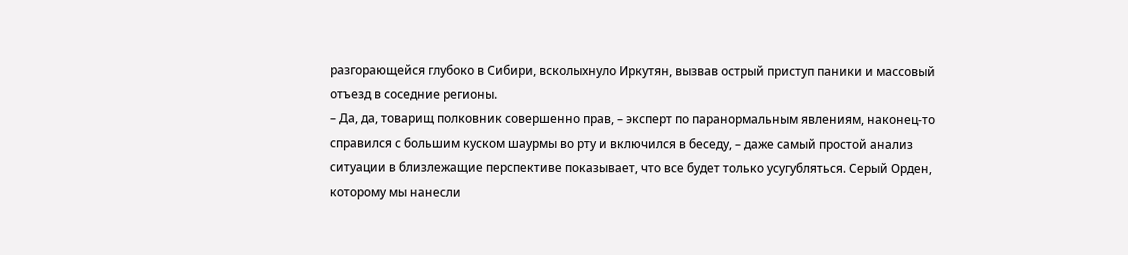разгорающейся глубоко в Сибири, всколыхнуло Иркутян, вызвав острый приступ паники и массовый отъезд в соседние регионы.
– Да, да, товарищ полковник совершенно прав, – эксперт по паранормальным явлениям, наконец-то справился с большим куском шаурмы во рту и включился в беседу, – даже самый простой анализ ситуации в близлежащие перспективе показывает, что все будет только усугубляться. Серый Орден, которому мы нанесли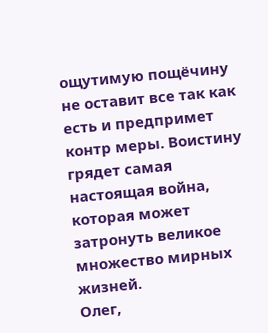ощутимую пощёчину не оставит все так как есть и предпримет контр меры. Воистину грядет самая настоящая война, которая может затронуть великое множество мирных жизней.
Олег,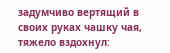задумчиво вертящий в своих руках чашку чая, тяжело вздохнул: